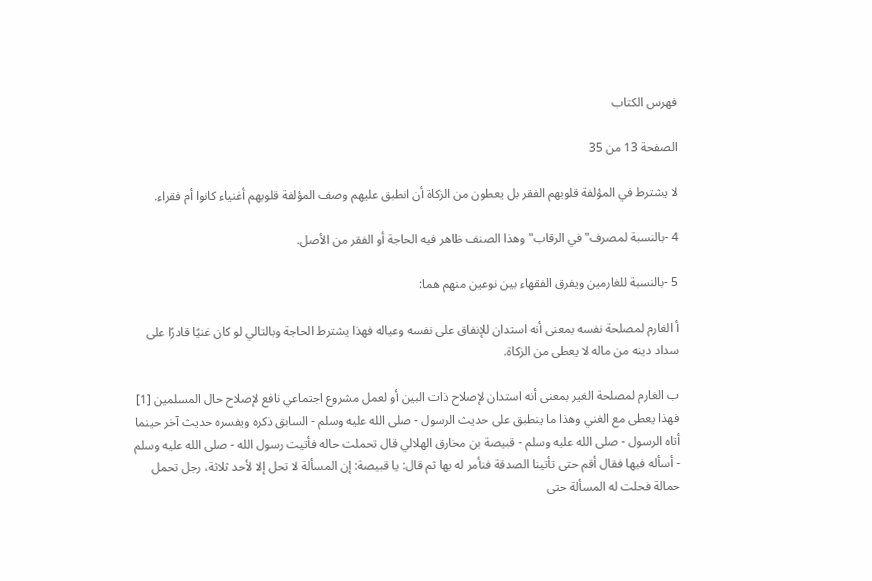فهرس الكتاب

الصفحة 13 من 35

لا يشترط في المؤلفة قلوبهم الفقر بل يعطون من الزكاة أن انطبق عليهم وصف المؤلفة قلوبهم أغنياء كانوا أم فقراء.

4 -بالنسبة لمصرف"في الرقاب"وهذا الصنف ظاهر فيه الحاجة أو الفقر من الأصل.

5 -بالنسبة للغارمين ويفرق الفقهاء بين نوعين منهم هما:

أ الغارم لمصلحة نفسه بمعنى أنه استدان للإنفاق على نفسه وعياله فهذا يشترط الحاجة وبالتالي لو كان غنيًا قادرًا على سداد دينه من ماله لا يعطى من الزكاة.

ب الغارم لمصلحة الغير بمعنى أنه استدان لإصلاح ذات البين أو لعمل مشروع اجتماعي نافع لإصلاح حال المسلمين [1] فهذا يعطى مع الغني وهذا ما ينطبق على حديث الرسول - صلى الله عليه وسلم - السابق ذكره ويفسره حديث آخر حينما أتاه الرسول - صلى الله عليه وسلم - قبيصة بن مخارق الهلالي قال تحملت حاله فأتيت رسول الله - صلى الله عليه وسلم - أسأله فيها فقال أقم حتى تأتينا الصدقة فنأمر له بها ثم قال: يا قبيصة: إن المسألة لا تحل إلا لأحد ثلاثة، رجل تحمل حمالة فحلت له المسألة حتى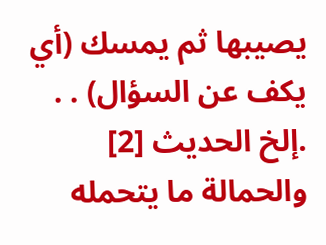يصيبها ثم يمسك (أي يكف عن السؤال) . . .إلخ الحديث [2] والحمالة ما يتحمله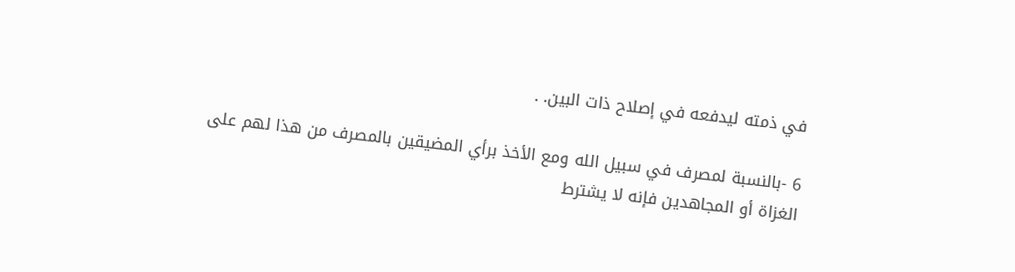في ذمته ليدفعه في إصلاح ذات البين. .

6 -بالنسبة لمصرف في سبيل الله ومع الأخذ برأي المضيقين بالمصرف من هذا لهم على الغزاة أو المجاهدين فإنه لا يشترط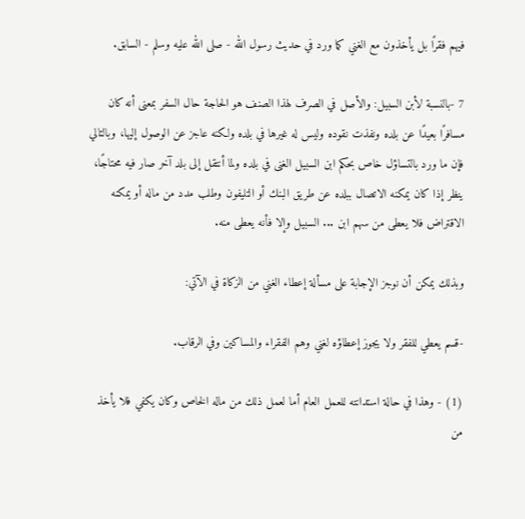فيهم فقرًا بل يأخذون مع الغني كما ورد في حديث رسول الله - صلى الله عليه وسلم - السابق.

7 -بالنسبة لأبن السبيل: والأصل في الصرف لهذا الصنف هو الحاجة حال السفر بمعنى أنه كان مسافرًا بعيدًا عن بلده ونفذت نقوده وليس له غيرها في بلده ولكنه عاجز عن الوصول إليها، وبالتالي فإن ما ورد بالتساؤل خاص بحكم ابن السبيل الغنى في بلده ولما أنتقل إلى بلد آخر صار فيه محتاجًا، ينظر إذا كان يمكنه الاتصال ببلده عن طريق البنك أو التليفون وطلب مدد من ماله أو يمكنه الاقتراض فلا يعطى من سهم ابن ... السبيل وإلا فأنه يعطى منه.

وبذلك يمكن أن نوجز الإجابة على مسألة إعطاء الغني من الزكاة في الآتي:

-قسم يعطي للفقر ولا يجوز إعطاؤه لغني وهم الفقراء والمساكين وفي الرقاب.

(1) - وهذا في حالة استدانته للعمل العام أما لعمل ذلك من ماله الخاص وكان يكفي فلا يأخذ من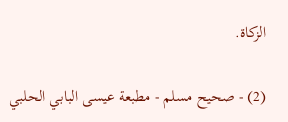الزكاة.

(2) - صحيح مسلم - مطبعة عيسى البابي الحلبي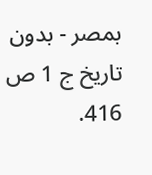بمصر - بدون تاريخ ج 1 ص 416.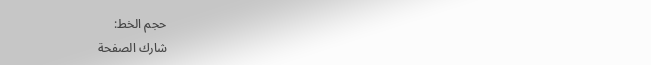حجم الخط:
شارك الصفحة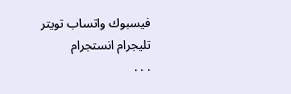فيسبوك واتساب تويتر تليجرام انستجرام
. . .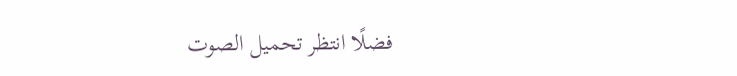فضلًا انتظر تحميل الصوت